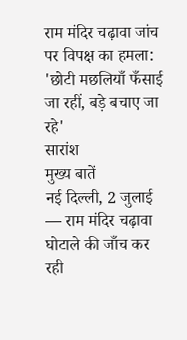राम मंदिर चढ़ावा जांच पर विपक्ष का हमला: 'छोटी मछलियाँ फँसाई जा रहीं, बड़े बचाए जा रहे'
सारांश
मुख्य बातें
नई दिल्ली, 2 जुलाई — राम मंदिर चढ़ावा घोटाले की जाँच कर रही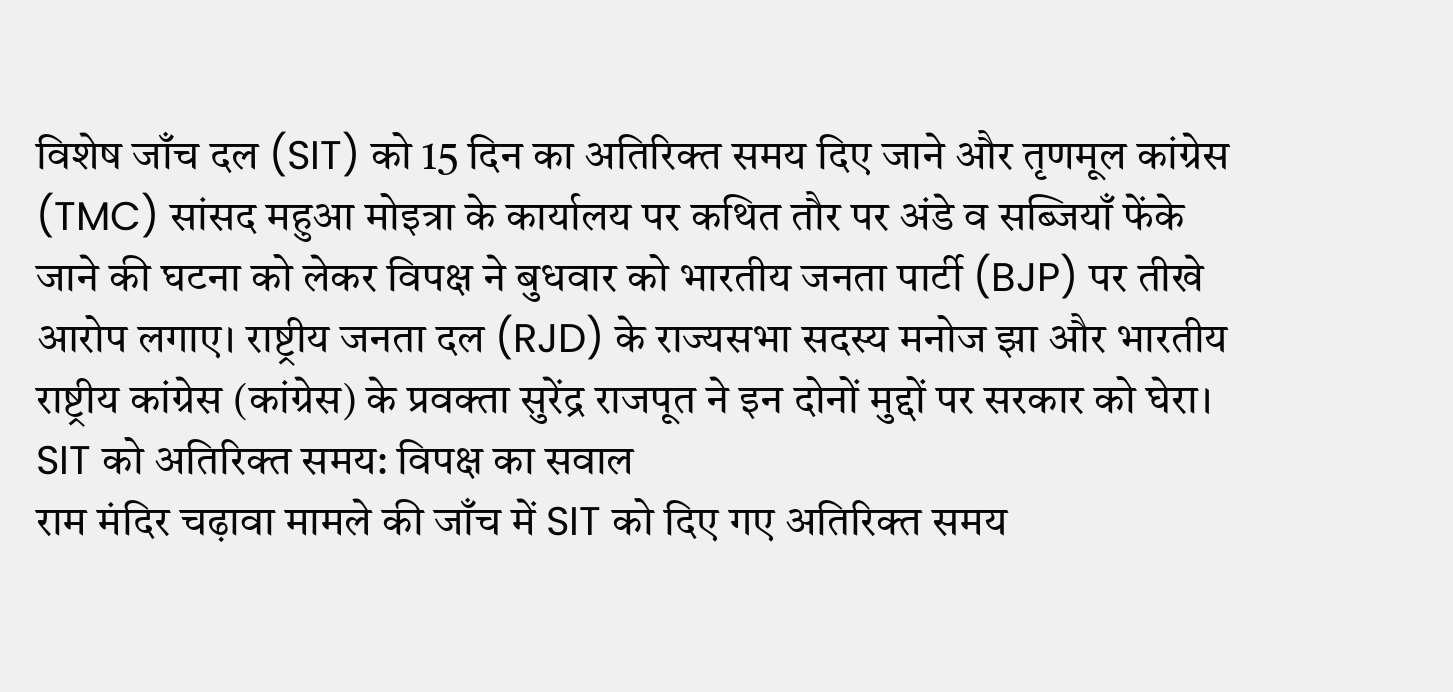विशेष जाँच दल (SIT) को 15 दिन का अतिरिक्त समय दिए जाने और तृणमूल कांग्रेस (TMC) सांसद महुआ मोइत्रा के कार्यालय पर कथित तौर पर अंडे व सब्जियाँ फेंके जाने की घटना को लेकर विपक्ष ने बुधवार को भारतीय जनता पार्टी (BJP) पर तीखे आरोप लगाए। राष्ट्रीय जनता दल (RJD) के राज्यसभा सदस्य मनोज झा और भारतीय राष्ट्रीय कांग्रेस (कांग्रेस) के प्रवक्ता सुरेंद्र राजपूत ने इन दोनों मुद्दों पर सरकार को घेरा।
SIT को अतिरिक्त समय: विपक्ष का सवाल
राम मंदिर चढ़ावा मामले की जाँच में SIT को दिए गए अतिरिक्त समय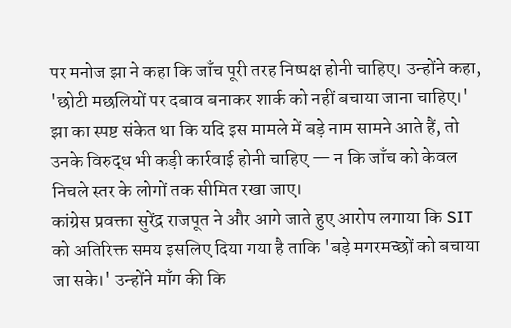पर मनोज झा ने कहा कि जाँच पूरी तरह निष्पक्ष होनी चाहिए। उन्होंने कहा, 'छोटी मछलियों पर दबाव बनाकर शार्क को नहीं बचाया जाना चाहिए।' झा का स्पष्ट संकेत था कि यदि इस मामले में बड़े नाम सामने आते हैं, तो उनके विरुद्ध भी कड़ी कार्रवाई होनी चाहिए — न कि जाँच को केवल निचले स्तर के लोगों तक सीमित रखा जाए।
कांग्रेस प्रवक्ता सुरेंद्र राजपूत ने और आगे जाते हुए आरोप लगाया कि SIT को अतिरिक्त समय इसलिए दिया गया है ताकि 'बड़े मगरमच्छों को बचाया जा सके।' उन्होंने माँग की कि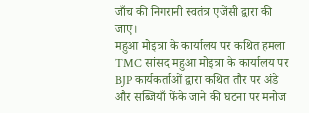जाँच की निगरानी स्वतंत्र एजेंसी द्वारा की जाए।
महुआ मोइत्रा के कार्यालय पर कथित हमला
TMC सांसद महुआ मोइत्रा के कार्यालय पर BJP कार्यकर्ताओं द्वारा कथित तौर पर अंडे और सब्जियाँ फेंके जाने की घटना पर मनोज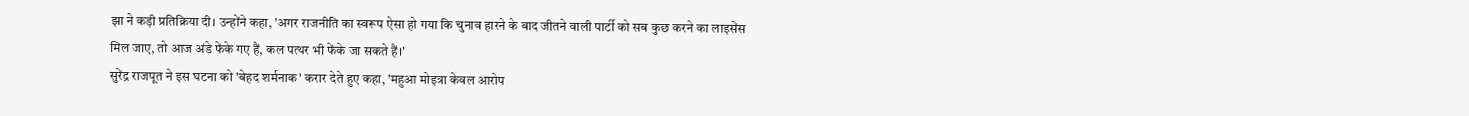झा ने कड़ी प्रतिक्रिया दी। उन्होंने कहा, 'अगर राजनीति का स्वरूप ऐसा हो गया कि चुनाव हारने के बाद जीतने वाली पार्टी को सब कुछ करने का लाइसेंस मिल जाए, तो आज अंडे फेंके गए हैं, कल पत्थर भी फेंके जा सकते हैं।'
सुरेंद्र राजपूत ने इस घटना को 'बेहद शर्मनाक' करार देते हुए कहा, 'महुआ मोइत्रा केवल आरोप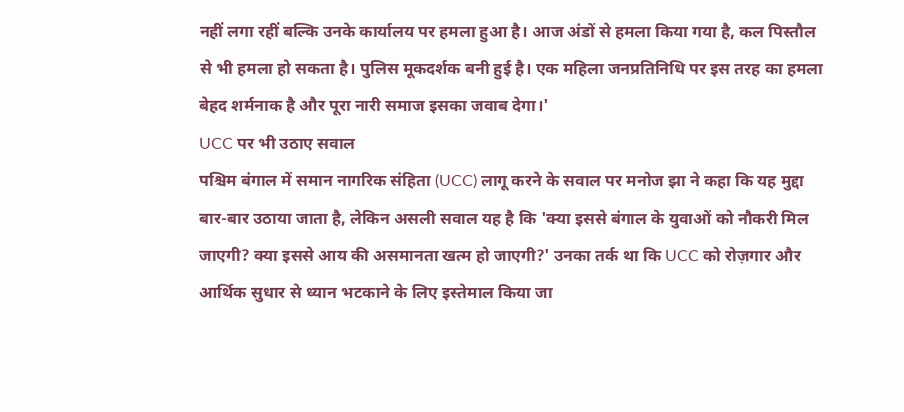नहीं लगा रहीं बल्कि उनके कार्यालय पर हमला हुआ है। आज अंडों से हमला किया गया है, कल पिस्तौल से भी हमला हो सकता है। पुलिस मूकदर्शक बनी हुई है। एक महिला जनप्रतिनिधि पर इस तरह का हमला बेहद शर्मनाक है और पूरा नारी समाज इसका जवाब देगा।'
UCC पर भी उठाए सवाल
पश्चिम बंगाल में समान नागरिक संहिता (UCC) लागू करने के सवाल पर मनोज झा ने कहा कि यह मुद्दा बार-बार उठाया जाता है, लेकिन असली सवाल यह है कि 'क्या इससे बंगाल के युवाओं को नौकरी मिल जाएगी? क्या इससे आय की असमानता खत्म हो जाएगी?' उनका तर्क था कि UCC को रोज़गार और आर्थिक सुधार से ध्यान भटकाने के लिए इस्तेमाल किया जा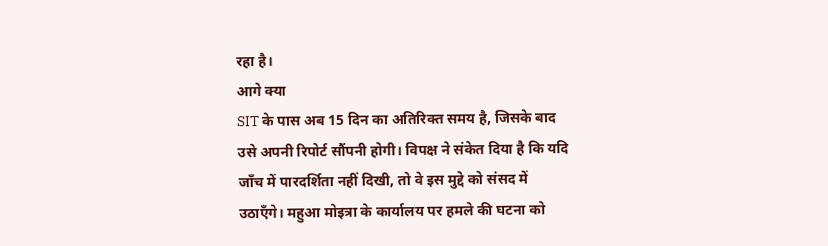रहा है।
आगे क्या
SIT के पास अब 15 दिन का अतिरिक्त समय है, जिसके बाद उसे अपनी रिपोर्ट सौंपनी होगी। विपक्ष ने संकेत दिया है कि यदि जाँच में पारदर्शिता नहीं दिखी, तो वे इस मुद्दे को संसद में उठाएँगे। महुआ मोइत्रा के कार्यालय पर हमले की घटना को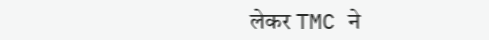लेकर TMC ने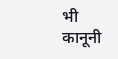भी कानूनी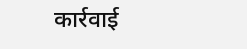कार्रवाई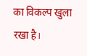का विकल्प खुला रखा है।